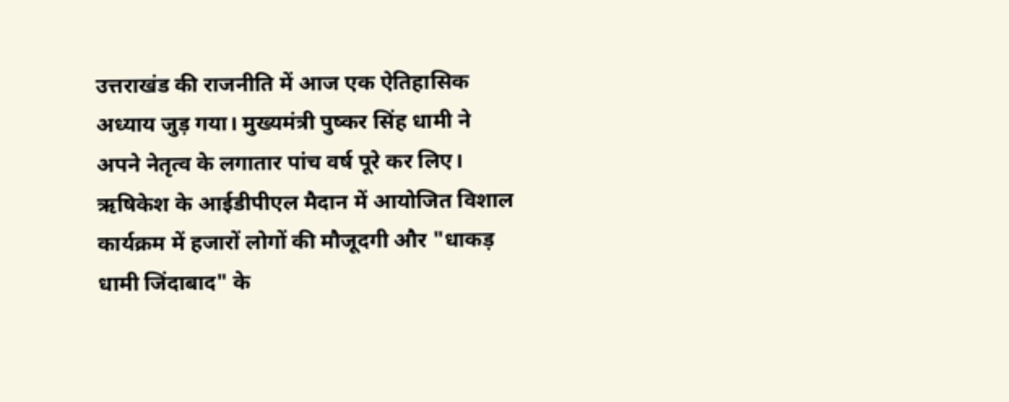उत्तराखंड की राजनीति में आज एक ऐतिहासिक अध्याय जुड़ गया। मुख्यमंत्री पुष्कर सिंह धामी ने अपने नेतृत्व के लगातार पांच वर्ष पूरे कर लिए। ऋषिकेश के आईडीपीएल मैदान में आयोजित विशाल कार्यक्रम में हजारों लोगों की मौजूदगी और "धाकड़ धामी जिंदाबाद" के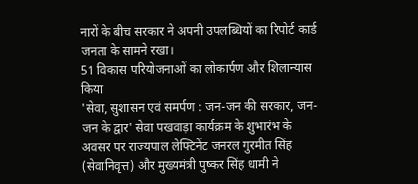नारों के बीच सरकार ने अपनी उपलब्धियों का रिपोर्ट कार्ड जनता के सामने रखा।
51 विकास परियोजनाओं का लोकार्पण और शिलान्यास किया
'सेवा, सुशासन एवं समर्पण : जन-जन की सरकार, जन-जन के द्वार' सेवा पखवाड़ा कार्यक्रम के शुभारंभ के अवसर पर राज्यपाल लेफ्टिनेंट जनरल गुरमीत सिंह (सेवानिवृत्त) और मुख्यमंत्री पुष्कर सिंह धामी ने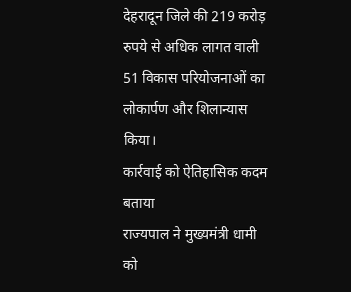देहरादून जिले की 219 करोड़ रुपये से अधिक लागत वाली 51 विकास परियोजनाओं का लोकार्पण और शिलान्यास किया।
कार्रवाई को ऐतिहासिक कदम बताया
राज्यपाल ने मुख्यमंत्री धामी को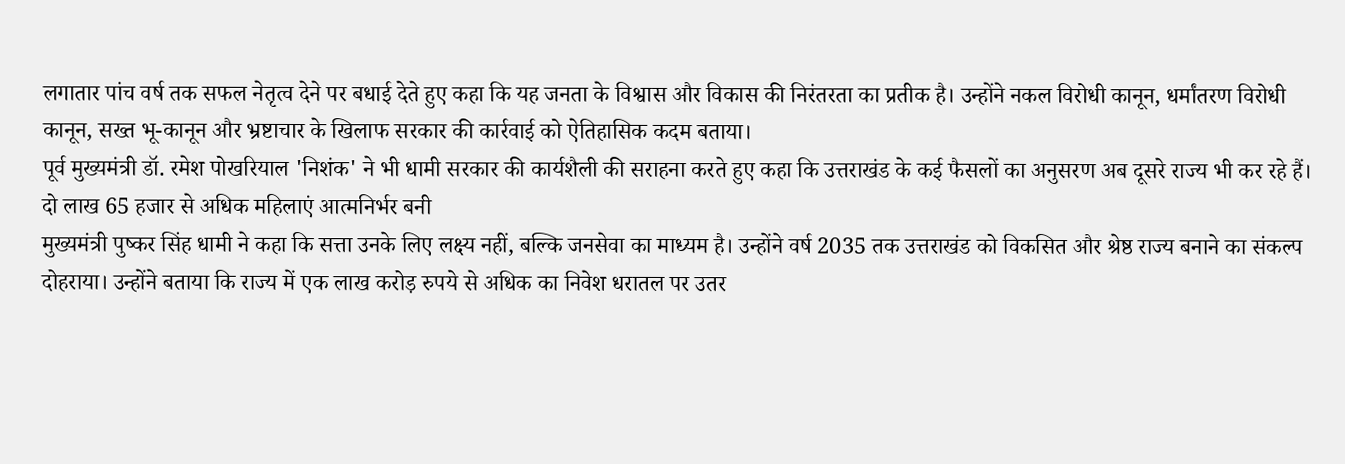लगातार पांच वर्ष तक सफल नेतृत्व देने पर बधाई देते हुए कहा कि यह जनता के विश्वास और विकास की निरंतरता का प्रतीक है। उन्होंने नकल विरोधी कानून, धर्मांतरण विरोधी कानून, सख्त भू-कानून और भ्रष्टाचार के खिलाफ सरकार की कार्रवाई को ऐतिहासिक कदम बताया।
पूर्व मुख्यमंत्री डॉ. रमेश पोखरियाल 'निशंक' ने भी धामी सरकार की कार्यशैली की सराहना करते हुए कहा कि उत्तराखंड के कई फैसलों का अनुसरण अब दूसरे राज्य भी कर रहे हैं।
दो लाख 65 हजार से अधिक महिलाएं आत्मनिर्भर बनी
मुख्यमंत्री पुष्कर सिंह धामी ने कहा कि सत्ता उनके लिए लक्ष्य नहीं, बल्कि जनसेवा का माध्यम है। उन्होंने वर्ष 2035 तक उत्तराखंड को विकसित और श्रेष्ठ राज्य बनाने का संकल्प दोहराया। उन्होंने बताया कि राज्य में एक लाख करोड़ रुपये से अधिक का निवेश धरातल पर उतर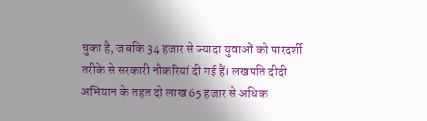चुका है, जबकि 34 हजार से ज्यादा युवाओं को पारदर्शी तरीके से सरकारी नौकरियां दी गई हैं। लखपति दीदी अभियान के तहत दो लाख 65 हजार से अधिक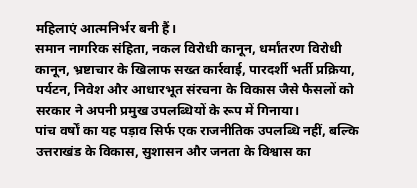महिलाएं आत्मनिर्भर बनी हैं।
समान नागरिक संहिता, नकल विरोधी कानून, धर्मांतरण विरोधी कानून, भ्रष्टाचार के खिलाफ सख्त कार्रवाई, पारदर्शी भर्ती प्रक्रिया, पर्यटन, निवेश और आधारभूत संरचना के विकास जैसे फैसलों को सरकार ने अपनी प्रमुख उपलब्धियों के रूप में गिनाया।
पांच वर्षों का यह पड़ाव सिर्फ एक राजनीतिक उपलब्धि नहीं, बल्कि उत्तराखंड के विकास, सुशासन और जनता के विश्वास का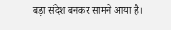बड़ा संदेश बनकर सामने आया है।